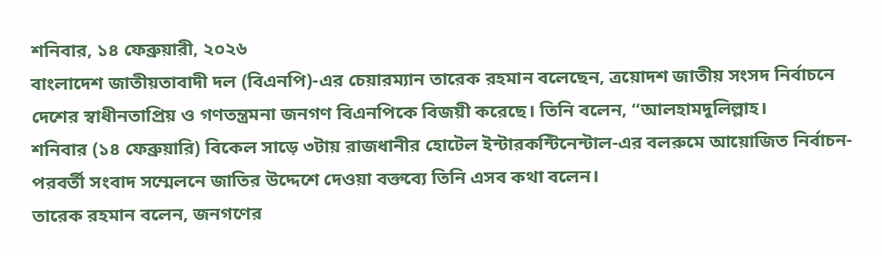শনিবার, ১৪ ফেব্রুয়ারী, ২০২৬
বাংলাদেশ জাতীয়তাবাদী দল (বিএনপি)-এর চেয়ারম্যান তারেক রহমান বলেছেন, ত্রয়োদশ জাতীয় সংসদ নির্বাচনে দেশের স্বাধীনতাপ্রিয় ও গণতন্ত্রমনা জনগণ বিএনপিকে বিজয়ী করেছে। তিনি বলেন, “আলহামদুলিল্লাহ।
শনিবার (১৪ ফেব্রুয়ারি) বিকেল সাড়ে ৩টায় রাজধানীর হোটেল ইন্টারকন্টিনেন্টাল-এর বলরুমে আয়োজিত নির্বাচন-পরবর্তী সংবাদ সম্মেলনে জাতির উদ্দেশে দেওয়া বক্তব্যে তিনি এসব কথা বলেন।
তারেক রহমান বলেন, জনগণের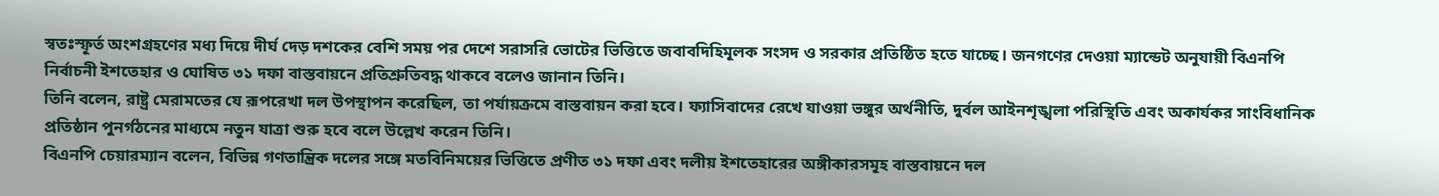স্বতঃস্ফূর্ত অংশগ্রহণের মধ্য দিয়ে দীর্ঘ দেড় দশকের বেশি সময় পর দেশে সরাসরি ভোটের ভিত্তিতে জবাবদিহিমূলক সংসদ ও সরকার প্রতিষ্ঠিত হতে যাচ্ছে। জনগণের দেওয়া ম্যান্ডেট অনুযায়ী বিএনপি নির্বাচনী ইশতেহার ও ঘোষিত ৩১ দফা বাস্তবায়নে প্রতিশ্রুতিবদ্ধ থাকবে বলেও জানান তিনি।
তিনি বলেন, রাষ্ট্র মেরামতের যে রূপরেখা দল উপস্থাপন করেছিল, তা পর্যায়ক্রমে বাস্তবায়ন করা হবে। ফ্যাসিবাদের রেখে যাওয়া ভঙ্গুর অর্থনীতি, দুর্বল আইনশৃঙ্খলা পরিস্থিতি এবং অকার্যকর সাংবিধানিক প্রতিষ্ঠান পুনর্গঠনের মাধ্যমে নতুন যাত্রা শুরু হবে বলে উল্লেখ করেন তিনি।
বিএনপি চেয়ারম্যান বলেন, বিভিন্ন গণতান্ত্রিক দলের সঙ্গে মতবিনিময়ের ভিত্তিতে প্রণীত ৩১ দফা এবং দলীয় ইশতেহারের অঙ্গীকারসমূহ বাস্তবায়নে দল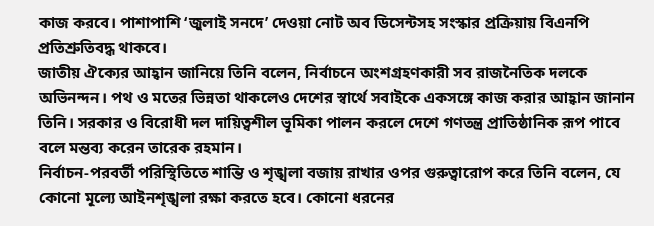কাজ করবে। পাশাপাশি ‘জুলাই সনদে’ দেওয়া নোট অব ডিসেন্টসহ সংস্কার প্রক্রিয়ায় বিএনপি প্রতিশ্রুতিবদ্ধ থাকবে।
জাতীয় ঐক্যের আহ্বান জানিয়ে তিনি বলেন, নির্বাচনে অংশগ্রহণকারী সব রাজনৈতিক দলকে অভিনন্দন। পথ ও মতের ভিন্নতা থাকলেও দেশের স্বার্থে সবাইকে একসঙ্গে কাজ করার আহ্বান জানান তিনি। সরকার ও বিরোধী দল দায়িত্বশীল ভূমিকা পালন করলে দেশে গণতন্ত্র প্রাতিষ্ঠানিক রূপ পাবে বলে মন্তব্য করেন তারেক রহমান।
নির্বাচন-পরবর্তী পরিস্থিতিতে শান্তি ও শৃঙ্খলা বজায় রাখার ওপর গুরুত্বারোপ করে তিনি বলেন, যে কোনো মূল্যে আইনশৃঙ্খলা রক্ষা করতে হবে। কোনো ধরনের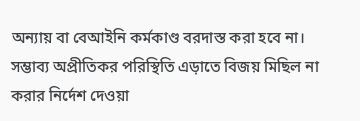অন্যায় বা বেআইনি কর্মকাণ্ড বরদাস্ত করা হবে না।
সম্ভাব্য অপ্রীতিকর পরিস্থিতি এড়াতে বিজয় মিছিল না করার নির্দেশ দেওয়া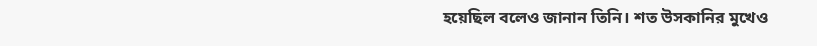হয়েছিল বলেও জানান তিনি। শত উসকানির মুখেও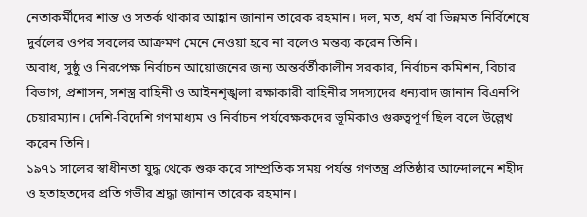নেতাকর্মীদের শান্ত ও সতর্ক থাকার আহ্বান জানান তারেক রহমান। দল, মত, ধর্ম বা ভিন্নমত নির্বিশেষে দুর্বলের ওপর সবলের আক্রমণ মেনে নেওয়া হবে না বলেও মন্তব্য করেন তিনি।
অবাধ, সুষ্ঠু ও নিরপেক্ষ নির্বাচন আয়োজনের জন্য অন্তর্বর্তীকালীন সরকার, নির্বাচন কমিশন, বিচার বিভাগ, প্রশাসন, সশস্ত্র বাহিনী ও আইনশৃঙ্খলা রক্ষাকারী বাহিনীর সদস্যদের ধন্যবাদ জানান বিএনপি চেয়ারম্যান। দেশি-বিদেশি গণমাধ্যম ও নির্বাচন পর্যবেক্ষকদের ভূমিকাও গুরুত্বপূর্ণ ছিল বলে উল্লেখ করেন তিনি।
১৯৭১ সালের স্বাধীনতা যুদ্ধ থেকে শুরু করে সাম্প্রতিক সময় পর্যন্ত গণতন্ত্র প্রতিষ্ঠার আন্দোলনে শহীদ ও হতাহতদের প্রতি গভীর শ্রদ্ধা জানান তারেক রহমান।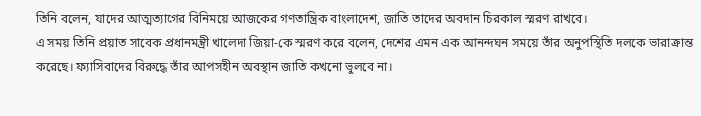তিনি বলেন, যাদের আত্মত্যাগের বিনিময়ে আজকের গণতান্ত্রিক বাংলাদেশ, জাতি তাদের অবদান চিরকাল স্মরণ রাখবে।
এ সময় তিনি প্রয়াত সাবেক প্রধানমন্ত্রী খালেদা জিয়া-কে স্মরণ করে বলেন, দেশের এমন এক আনন্দঘন সময়ে তাঁর অনুপস্থিতি দলকে ভারাক্রান্ত করেছে। ফ্যাসিবাদের বিরুদ্ধে তাঁর আপসহীন অবস্থান জাতি কখনো ভুলবে না।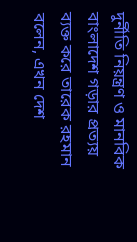দুর্নীতি নিয়ন্ত্রণ ও মানবিক বাংলাদেশ গড়ার প্রত্যয় ব্যক্ত করে তারেক রহমান বলেন, এখন দেশ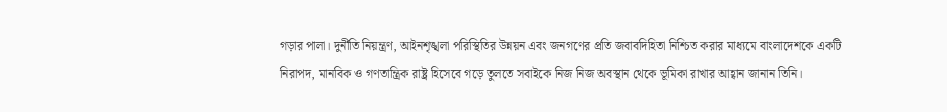গড়ার পালা। দুর্নীতি নিয়ন্ত্রণ, আইনশৃঙ্খলা পরিস্থিতির উন্নয়ন এবং জনগণের প্রতি জবাবদিহিতা নিশ্চিত করার মাধ্যমে বাংলাদেশকে একটি নিরাপদ, মানবিক ও গণতান্ত্রিক রাষ্ট্র হিসেবে গড়ে তুলতে সবাইকে নিজ নিজ অবস্থান থেকে ভূমিকা রাখার আহ্বান জানান তিনি।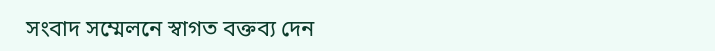সংবাদ সম্মেলনে স্বাগত বক্তব্য দেন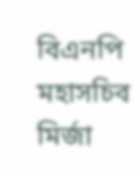বিএনপি মহাসচিব মির্জা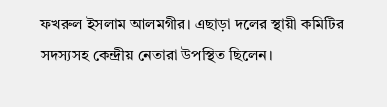ফখরুল ইসলাম আলমগীর। এছাড়া দলের স্থায়ী কমিটির সদস্যসহ কেন্দ্রীয় নেতারা উপস্থিত ছিলেন।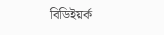বিডিইয়র্ক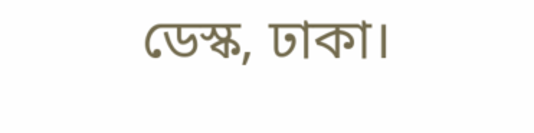ডেস্ক, ঢাকা।